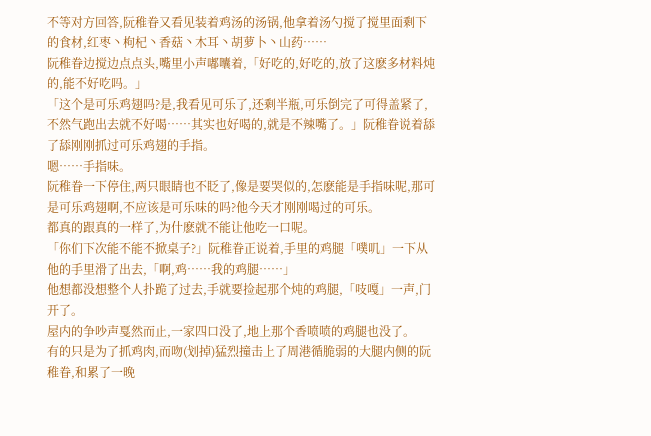不等对方回答,阮稚眷又看见装着鸡汤的汤锅,他拿着汤勺搅了搅里面剩下的食材,红枣丶枸杞丶香菇丶木耳丶胡萝卜丶山药……
阮稚眷边搅边点点头,嘴里小声嘟囔着,「好吃的,好吃的,放了这麽多材料炖的,能不好吃吗。」
「这个是可乐鸡翅吗?是,我看见可乐了,还剩半瓶,可乐倒完了可得盖紧了,不然气跑出去就不好喝……其实也好喝的,就是不辣嘴了。」阮稚眷说着舔了舔刚刚抓过可乐鸡翅的手指。
嗯……手指味。
阮稚眷一下停住,两只眼睛也不眨了,像是要哭似的,怎麽能是手指味呢,那可是可乐鸡翅啊,不应该是可乐味的吗?他今天才刚刚喝过的可乐。
都真的跟真的一样了,为什麽就不能让他吃一口呢。
「你们下次能不能不掀桌子?」阮稚眷正说着,手里的鸡腿「噗叽」一下从他的手里滑了出去,「啊,鸡……我的鸡腿……」
他想都没想整个人扑跪了过去,手就要捡起那个炖的鸡腿,「吱嘎」一声,门开了。
屋内的争吵声戛然而止,一家四口没了,地上那个香喷喷的鸡腿也没了。
有的只是为了抓鸡肉,而吻(划掉)猛烈撞击上了周港循脆弱的大腿内侧的阮稚眷,和累了一晚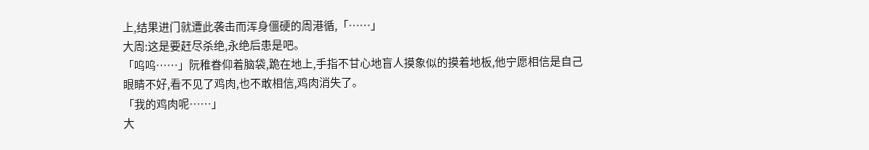上,结果进门就遭此袭击而浑身僵硬的周港循,「……」
大周:这是要赶尽杀绝,永绝后患是吧。
「呜呜……」阮稚眷仰着脑袋,跪在地上,手指不甘心地盲人摸象似的摸着地板,他宁愿相信是自己眼睛不好,看不见了鸡肉,也不敢相信,鸡肉消失了。
「我的鸡肉呢……」
大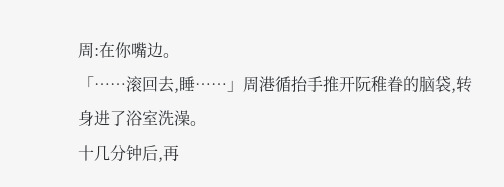周:在你嘴边。
「……滚回去,睡……」周港循抬手推开阮稚眷的脑袋,转身进了浴室洗澡。
十几分钟后,再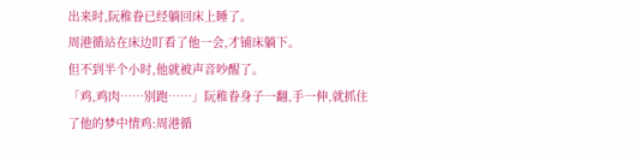出来时,阮稚眷已经躺回床上睡了。
周港循站在床边盯看了他一会,才铺床躺下。
但不到半个小时,他就被声音吵醒了。
「鸡,鸡肉……别跑……」阮稚眷身子一翻,手一伸,就抓住了他的梦中情鸡:周港循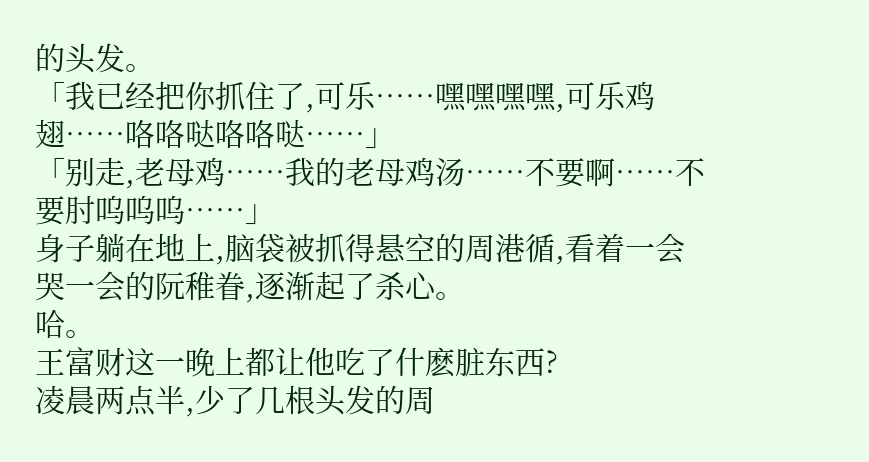的头发。
「我已经把你抓住了,可乐……嘿嘿嘿嘿,可乐鸡翅……咯咯哒咯咯哒……」
「别走,老母鸡……我的老母鸡汤……不要啊……不要肘呜呜呜……」
身子躺在地上,脑袋被抓得悬空的周港循,看着一会哭一会的阮稚眷,逐渐起了杀心。
哈。
王富财这一晚上都让他吃了什麽脏东西?
凌晨两点半,少了几根头发的周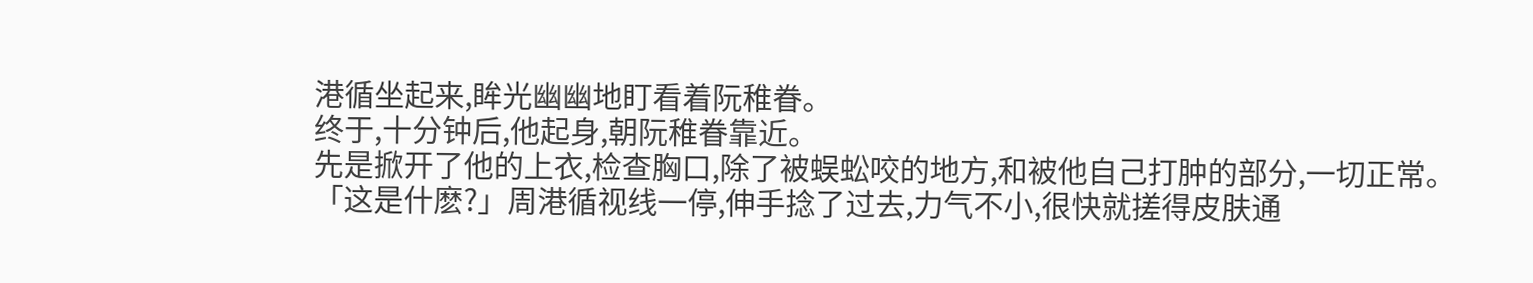港循坐起来,眸光幽幽地盯看着阮稚眷。
终于,十分钟后,他起身,朝阮稚眷靠近。
先是掀开了他的上衣,检查胸口,除了被蜈蚣咬的地方,和被他自己打肿的部分,一切正常。
「这是什麽?」周港循视线一停,伸手捻了过去,力气不小,很快就搓得皮肤通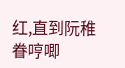红,直到阮稚眷哼唧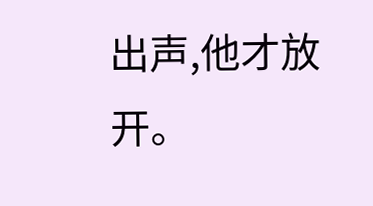出声,他才放开。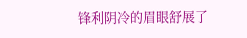锋利阴冷的眉眼舒展了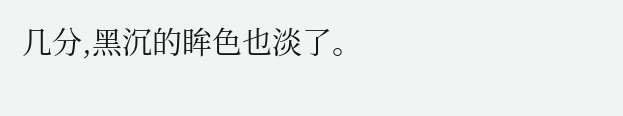几分,黑沉的眸色也淡了。